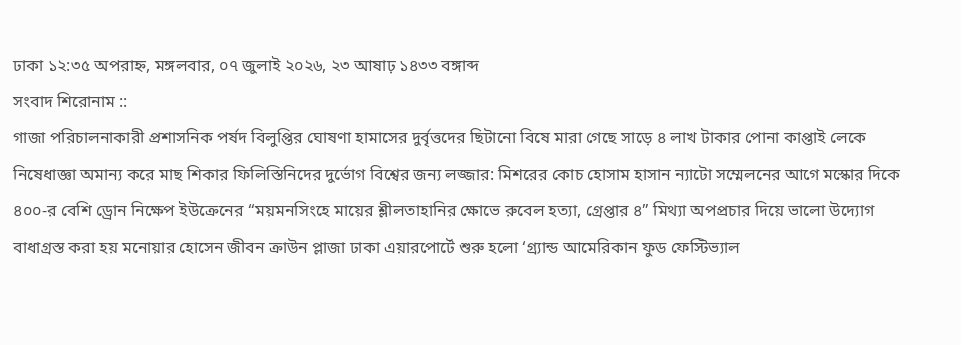ঢাকা ১২:৩৫ অপরাহ্ন, মঙ্গলবার, ০৭ জুলাই ২০২৬, ২৩ আষাঢ় ১৪৩৩ বঙ্গাব্দ
সংবাদ শিরোনাম ::
গাজা পরিচালনাকারী প্রশাসনিক পর্ষদ বিলুপ্তির ঘোষণা হামাসের দুর্বৃত্তদের ছিটানো বিষে মারা গেছে সাড়ে ৪ লাখ টাকার পোনা কাপ্তাই লেকে নিষেধাজ্ঞা অমান্য করে মাছ শিকার ফিলিস্তিনিদের দুর্ভোগ বিশ্বের জন্য লজ্জার: মিশরের কোচ হোসাম হাসান ন্যাটো সম্মেলনের আগে মস্কোর দিকে ৪০০-র বেশি ড্রোন নিক্ষেপ ইউক্রেনের “ময়মনসিংহে মায়ের শ্লীলতাহানির ক্ষোভে রুবেল হত্যা, গ্রেপ্তার ৪” মিথ্যা অপপ্রচার দিয়ে ভালো উদ্যোগ বাধাগ্রস্ত করা হয় মনোয়ার হোসেন জীবন ক্রাউন প্লাজা ঢাকা এয়ারপোর্টে শুরু হলো ‘গ্র্যান্ড আমেরিকান ফুড ফেস্টিভ্যাল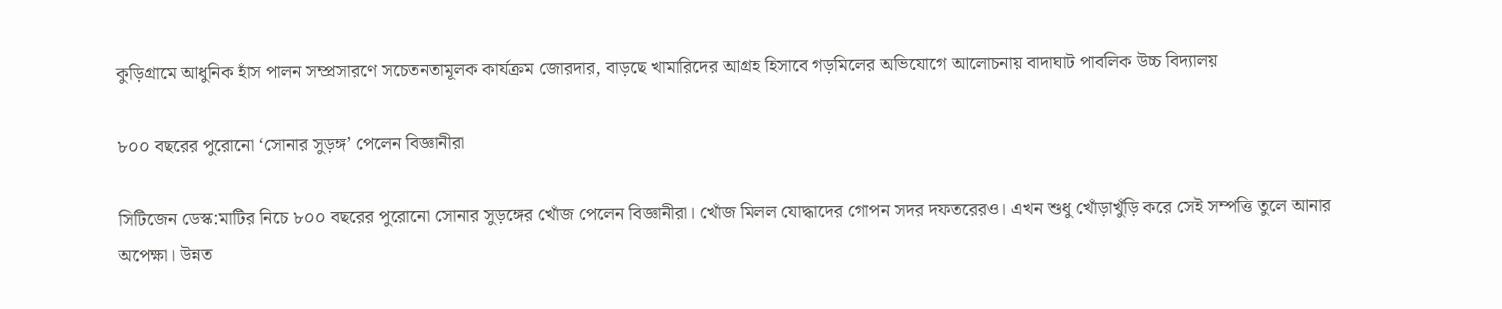কুড়িগ্রামে আধুনিক হাঁস পালন সম্প্রসারণে সচেতনতামূলক কার্যক্রম জোরদার, বাড়ছে খামারিদের আগ্রহ হিসাবে গড়মিলের অভিযোগে আলোচনায় বাদাঘাট পাবলিক উচ্চ বিদ্যালয়

৮০০ বছরের পুরোনো ‘সোনার সুড়ঙ্গ’ পেলেন বিজ্ঞানীরা

সিটিজেন ডেস্ক:মাটির নিচে ৮০০ বছরের পুরোনো সোনার সুড়ঙ্গের খোঁজ পেলেন বিজ্ঞানীরা। খোঁজ মিলল যোদ্ধাদের গোপন সদর দফতরেরও। এখন শুধু খোঁড়াখুঁড়ি করে সেই সম্পত্তি তুলে আনার অপেক্ষা। উন্নত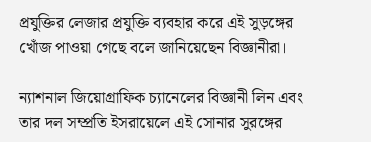প্রযুক্তির লেজার প্রযুক্তি ব্যবহার করে এই সুড়ঙ্গের খোঁজ পাওয়া গেছে বলে জানিয়েছেন বিজ্ঞানীরা।

ন্যাশনাল জিয়োগ্রাফিক চ্যানেলের বিজ্ঞানী লিন এবং তার দল সম্প্রতি ইসরায়েলে এই সোনার সুরঙ্গের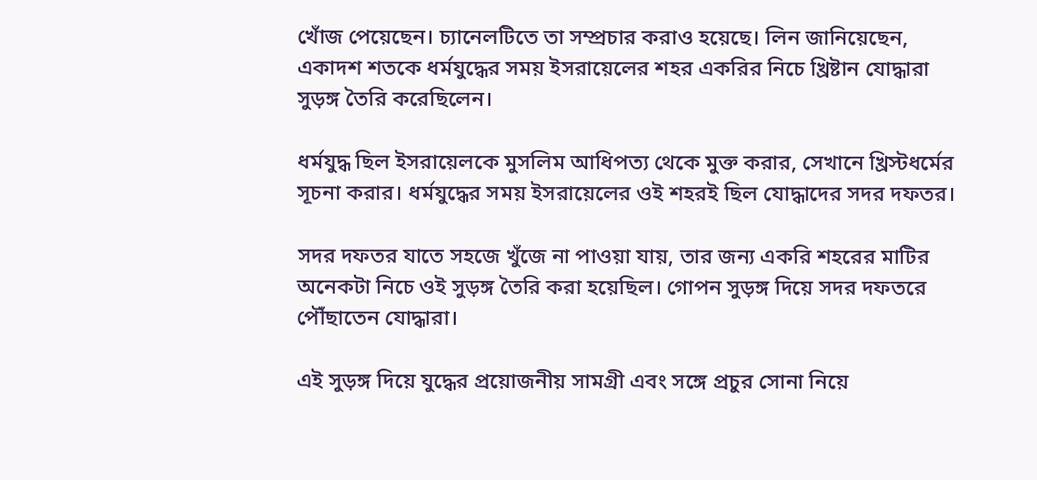খোঁজ পেয়েছেন। চ্যানেলটিতে তা সম্প্রচার করাও হয়েছে। লিন জানিয়েছেন, একাদশ শতকে ধর্মযুদ্ধের সময় ইসরায়েলের শহর একরির নিচে খ্রিষ্টান যোদ্ধারা সুড়ঙ্গ তৈরি করেছিলেন।

ধর্মযুদ্ধ ছিল ইসরায়েলকে মুসলিম আধিপত্য থেকে মুক্ত করার, সেখানে খ্রিস্টধর্মের সূচনা করার। ধর্মযুদ্ধের সময় ইসরায়েলের ওই শহরই ছিল যোদ্ধাদের সদর দফতর।

সদর দফতর যাতে সহজে খুঁজে না পাওয়া যায়, তার জন্য একরি শহরের মাটির অনেকটা নিচে ওই সুড়ঙ্গ তৈরি করা হয়েছিল। গোপন সুড়ঙ্গ দিয়ে সদর দফতরে পৌঁছাতেন যোদ্ধারা।

এই সুড়ঙ্গ দিয়ে যুদ্ধের প্রয়োজনীয় সামগ্রী এবং সঙ্গে প্রচুর সোনা নিয়ে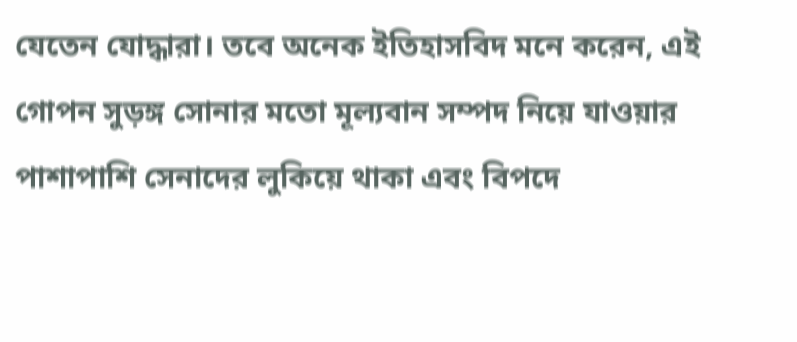যেতেন যোদ্ধারা। তবে অনেক ইতিহাসবিদ মনে করেন, এই গোপন সুড়ঙ্গ সোনার মতো মূল্যবান সম্পদ নিয়ে যাওয়ার পাশাপাশি সেনাদের লুকিয়ে থাকা এবং বিপদে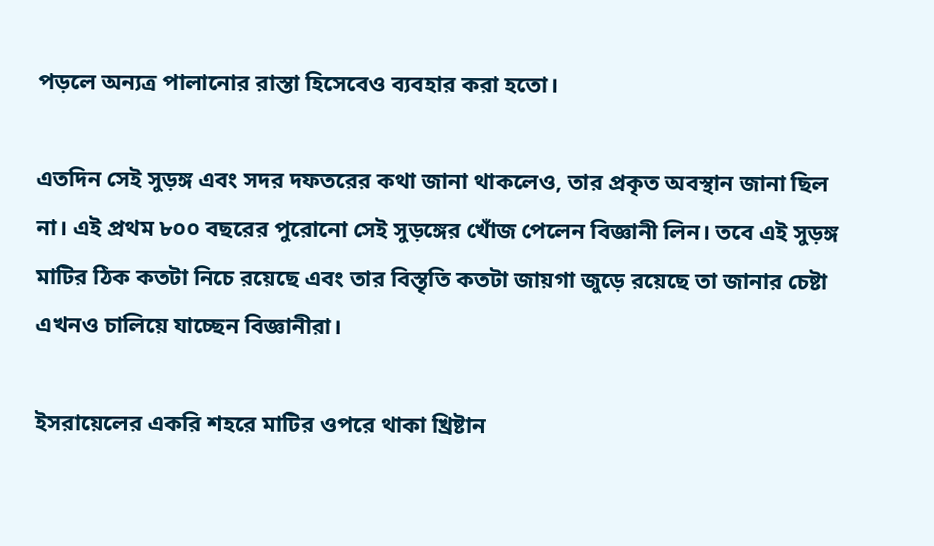পড়লে অন্যত্র পালানোর রাস্তা হিসেবেও ব্যবহার করা হতো।

এতদিন সেই সুড়ঙ্গ এবং সদর দফতরের কথা জানা থাকলেও, তার প্রকৃত অবস্থান জানা ছিল না। এই প্রথম ৮০০ বছরের পুরোনো সেই সুড়ঙ্গের খোঁজ পেলেন বিজ্ঞানী লিন। তবে এই সুড়ঙ্গ মাটির ঠিক কতটা নিচে রয়েছে এবং তার বিস্তৃতি কতটা জায়গা জুড়ে রয়েছে তা জানার চেষ্টা এখনও চালিয়ে যাচ্ছেন বিজ্ঞানীরা।

ইসরায়েলের একরি শহরে মাটির ওপরে থাকা খ্রিষ্টান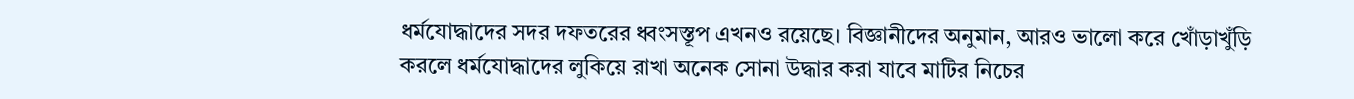ধর্মযোদ্ধাদের সদর দফতরের ধ্বংসস্তূপ এখনও রয়েছে। বিজ্ঞানীদের অনুমান, আরও ভালো করে খোঁড়াখুঁড়ি করলে ধর্মযোদ্ধাদের লুকিয়ে রাখা অনেক সোনা উদ্ধার করা যাবে মাটির নিচের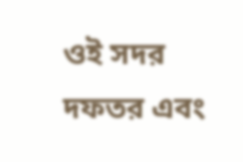ওই সদর দফতর এবং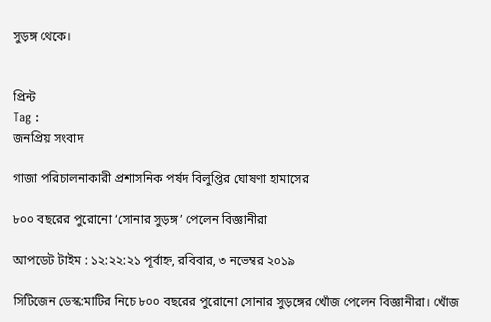সুড়ঙ্গ থেকে।


প্রিন্ট
Tag :
জনপ্রিয় সংবাদ

গাজা পরিচালনাকারী প্রশাসনিক পর্ষদ বিলুপ্তির ঘোষণা হামাসের

৮০০ বছরের পুরোনো ‘সোনার সুড়ঙ্গ’ পেলেন বিজ্ঞানীরা

আপডেট টাইম : ১২:২২:২১ পূর্বাহ্ন, রবিবার, ৩ নভেম্বর ২০১৯

সিটিজেন ডেস্ক:মাটির নিচে ৮০০ বছরের পুরোনো সোনার সুড়ঙ্গের খোঁজ পেলেন বিজ্ঞানীরা। খোঁজ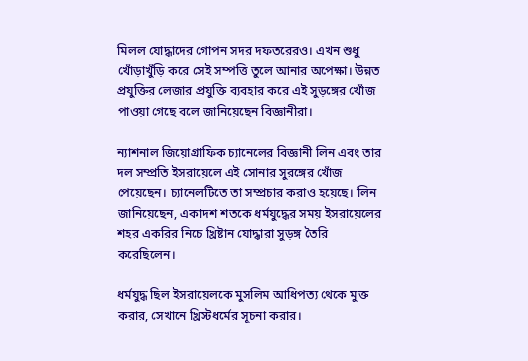মিলল যোদ্ধাদের গোপন সদর দফতরেরও। এখন শুধু খোঁড়াখুঁড়ি করে সেই সম্পত্তি তুলে আনার অপেক্ষা। উন্নত প্রযুক্তির লেজার প্রযুক্তি ব্যবহার করে এই সুড়ঙ্গের খোঁজ পাওয়া গেছে বলে জানিয়েছেন বিজ্ঞানীরা।

ন্যাশনাল জিয়োগ্রাফিক চ্যানেলের বিজ্ঞানী লিন এবং তার দল সম্প্রতি ইসরায়েলে এই সোনার সুরঙ্গের খোঁজ পেয়েছেন। চ্যানেলটিতে তা সম্প্রচার করাও হয়েছে। লিন জানিয়েছেন, একাদশ শতকে ধর্মযুদ্ধের সময় ইসরায়েলের শহর একরির নিচে খ্রিষ্টান যোদ্ধারা সুড়ঙ্গ তৈরি করেছিলেন।

ধর্মযুদ্ধ ছিল ইসরায়েলকে মুসলিম আধিপত্য থেকে মুক্ত করার, সেখানে খ্রিস্টধর্মের সূচনা করার।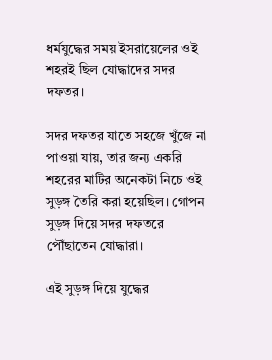ধর্মযুদ্ধের সময় ইসরায়েলের ওই শহরই ছিল যোদ্ধাদের সদর দফতর।

সদর দফতর যাতে সহজে খুঁজে না পাওয়া যায়, তার জন্য একরি শহরের মাটির অনেকটা নিচে ওই সুড়ঙ্গ তৈরি করা হয়েছিল। গোপন সুড়ঙ্গ দিয়ে সদর দফতরে পৌঁছাতেন যোদ্ধারা।

এই সুড়ঙ্গ দিয়ে যুদ্ধের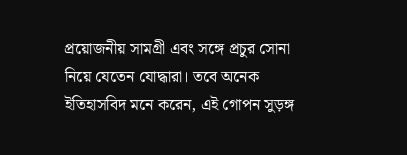প্রয়োজনীয় সামগ্রী এবং সঙ্গে প্রচুর সোনা নিয়ে যেতেন যোদ্ধারা। তবে অনেক ইতিহাসবিদ মনে করেন, এই গোপন সুড়ঙ্গ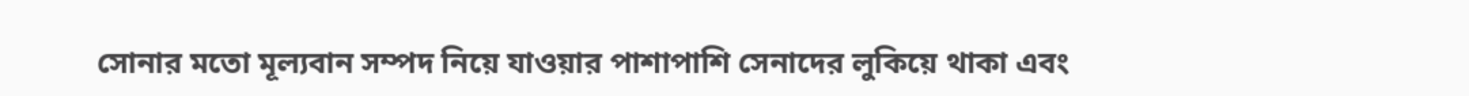সোনার মতো মূল্যবান সম্পদ নিয়ে যাওয়ার পাশাপাশি সেনাদের লুকিয়ে থাকা এবং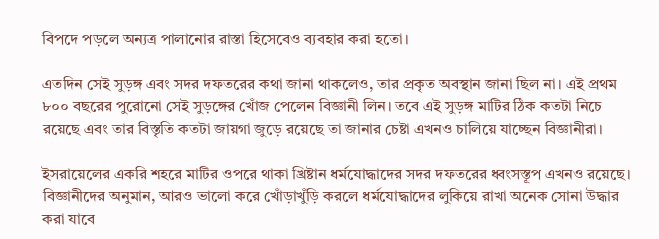বিপদে পড়লে অন্যত্র পালানোর রাস্তা হিসেবেও ব্যবহার করা হতো।

এতদিন সেই সুড়ঙ্গ এবং সদর দফতরের কথা জানা থাকলেও, তার প্রকৃত অবস্থান জানা ছিল না। এই প্রথম ৮০০ বছরের পুরোনো সেই সুড়ঙ্গের খোঁজ পেলেন বিজ্ঞানী লিন। তবে এই সুড়ঙ্গ মাটির ঠিক কতটা নিচে রয়েছে এবং তার বিস্তৃতি কতটা জায়গা জুড়ে রয়েছে তা জানার চেষ্টা এখনও চালিয়ে যাচ্ছেন বিজ্ঞানীরা।

ইসরায়েলের একরি শহরে মাটির ওপরে থাকা খ্রিষ্টান ধর্মযোদ্ধাদের সদর দফতরের ধ্বংসস্তূপ এখনও রয়েছে। বিজ্ঞানীদের অনুমান, আরও ভালো করে খোঁড়াখুঁড়ি করলে ধর্মযোদ্ধাদের লুকিয়ে রাখা অনেক সোনা উদ্ধার করা যাবে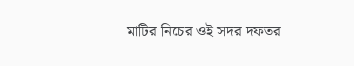মাটির নিচের ওই সদর দফতর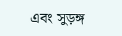এবং সুড়ঙ্গ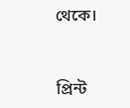থেকে।


প্রিন্ট